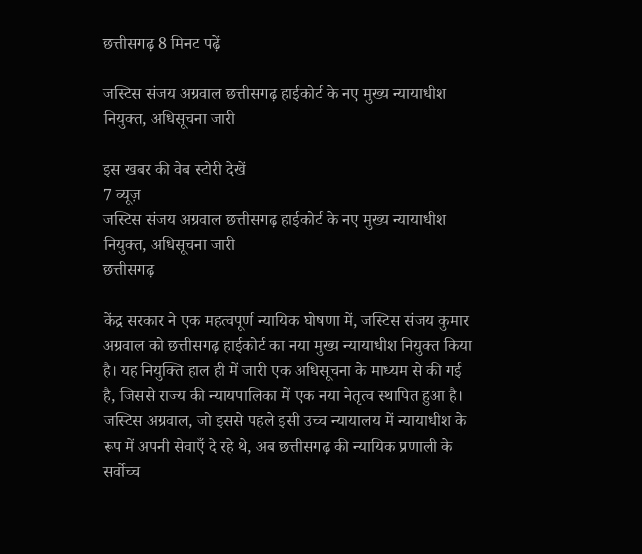छत्तीसगढ़ 8 मिनट पढ़ें

जस्टिस संजय अग्रवाल छत्तीसगढ़ हाईकोर्ट के नए मुख्य न्यायाधीश नियुक्त, अधिसूचना जारी

इस खबर की वेब स्टोरी देखें
7 व्यूज़
जस्टिस संजय अग्रवाल छत्तीसगढ़ हाईकोर्ट के नए मुख्य न्यायाधीश नियुक्त, अधिसूचना जारी
छत्तीसगढ़

केंद्र सरकार ने एक महत्वपूर्ण न्यायिक घोषणा में, जस्टिस संजय कुमार अग्रवाल को छत्तीसगढ़ हाईकोर्ट का नया मुख्य न्यायाधीश नियुक्त किया है। यह नियुक्ति हाल ही में जारी एक अधिसूचना के माध्यम से की गई है, जिससे राज्य की न्यायपालिका में एक नया नेतृत्व स्थापित हुआ है। जस्टिस अग्रवाल, जो इससे पहले इसी उच्च न्यायालय में न्यायाधीश के रूप में अपनी सेवाएँ दे रहे थे, अब छत्तीसगढ़ की न्यायिक प्रणाली के सर्वोच्च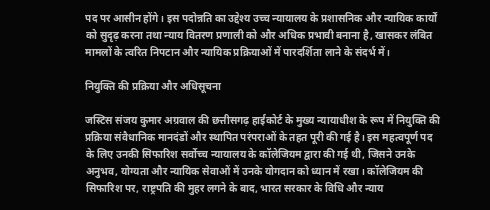पद पर आसीन होंगे। इस पदोन्नति का उद्देश्य उच्च न्यायालय के प्रशासनिक और न्यायिक कार्यों को सुदृढ़ करना तथा न्याय वितरण प्रणाली को और अधिक प्रभावी बनाना है, खासकर लंबित मामलों के त्वरित निपटान और न्यायिक प्रक्रियाओं में पारदर्शिता लाने के संदर्भ में।

नियुक्ति की प्रक्रिया और अधिसूचना

जस्टिस संजय कुमार अग्रवाल की छत्तीसगढ़ हाईकोर्ट के मुख्य न्यायाधीश के रूप में नियुक्ति की प्रक्रिया संवैधानिक मानदंडों और स्थापित परंपराओं के तहत पूरी की गई है। इस महत्वपूर्ण पद के लिए उनकी सिफारिश सर्वोच्च न्यायालय के कॉलेजियम द्वारा की गई थी, जिसने उनके अनुभव, योग्यता और न्यायिक सेवाओं में उनके योगदान को ध्यान में रखा। कॉलेजियम की सिफारिश पर, राष्ट्रपति की मुहर लगने के बाद, भारत सरकार के विधि और न्याय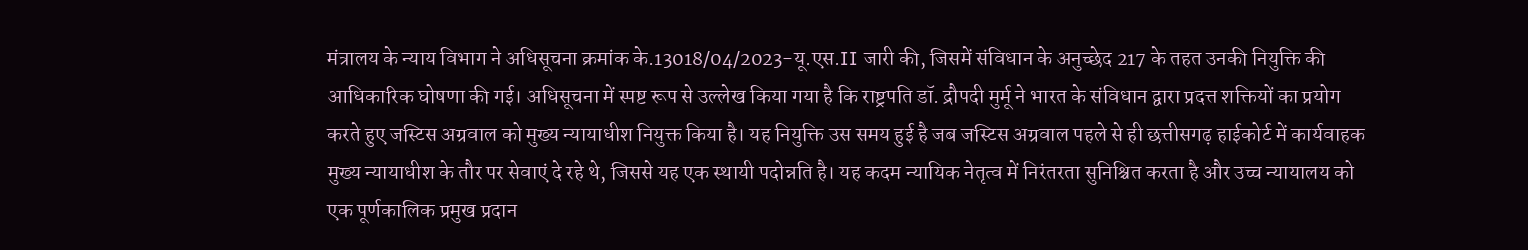मंत्रालय के न्याय विभाग ने अधिसूचना क्रमांक के.13018/04/2023-यू.एस.II जारी की, जिसमें संविधान के अनुच्छेद 217 के तहत उनकी नियुक्ति की आधिकारिक घोषणा की गई। अधिसूचना में स्पष्ट रूप से उल्लेख किया गया है कि राष्ट्रपति डॉ. द्रौपदी मुर्मू ने भारत के संविधान द्वारा प्रदत्त शक्तियों का प्रयोग करते हुए जस्टिस अग्रवाल को मुख्य न्यायाधीश नियुक्त किया है। यह नियुक्ति उस समय हुई है जब जस्टिस अग्रवाल पहले से ही छत्तीसगढ़ हाईकोर्ट में कार्यवाहक मुख्य न्यायाधीश के तौर पर सेवाएं दे रहे थे, जिससे यह एक स्थायी पदोन्नति है। यह कदम न्यायिक नेतृत्व में निरंतरता सुनिश्चित करता है और उच्च न्यायालय को एक पूर्णकालिक प्रमुख प्रदान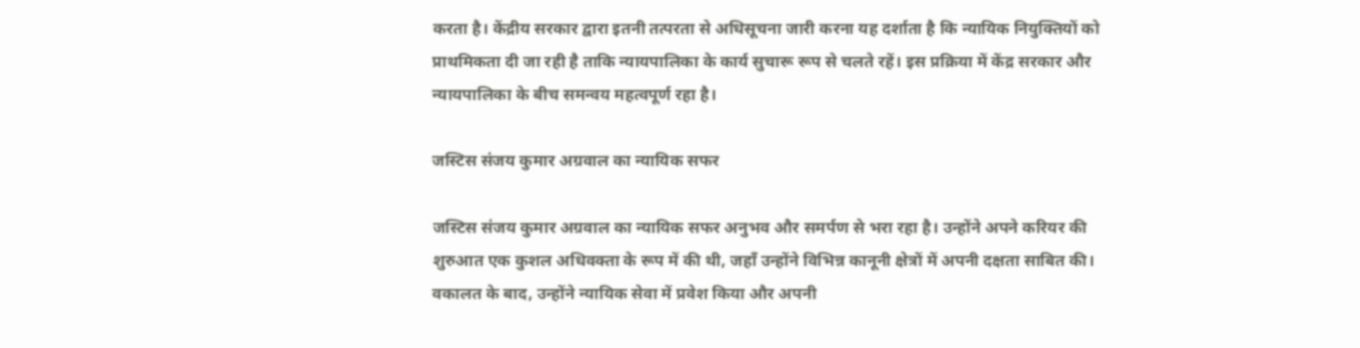करता है। केंद्रीय सरकार द्वारा इतनी तत्परता से अधिसूचना जारी करना यह दर्शाता है कि न्यायिक नियुक्तियों को प्राथमिकता दी जा रही है ताकि न्यायपालिका के कार्य सुचारू रूप से चलते रहें। इस प्रक्रिया में केंद्र सरकार और न्यायपालिका के बीच समन्वय महत्वपूर्ण रहा है।

जस्टिस संजय कुमार अग्रवाल का न्यायिक सफर

जस्टिस संजय कुमार अग्रवाल का न्यायिक सफर अनुभव और समर्पण से भरा रहा है। उन्होंने अपने करियर की शुरुआत एक कुशल अधिवक्ता के रूप में की थी, जहाँ उन्होंने विभिन्न कानूनी क्षेत्रों में अपनी दक्षता साबित की। वकालत के बाद, उन्होंने न्यायिक सेवा में प्रवेश किया और अपनी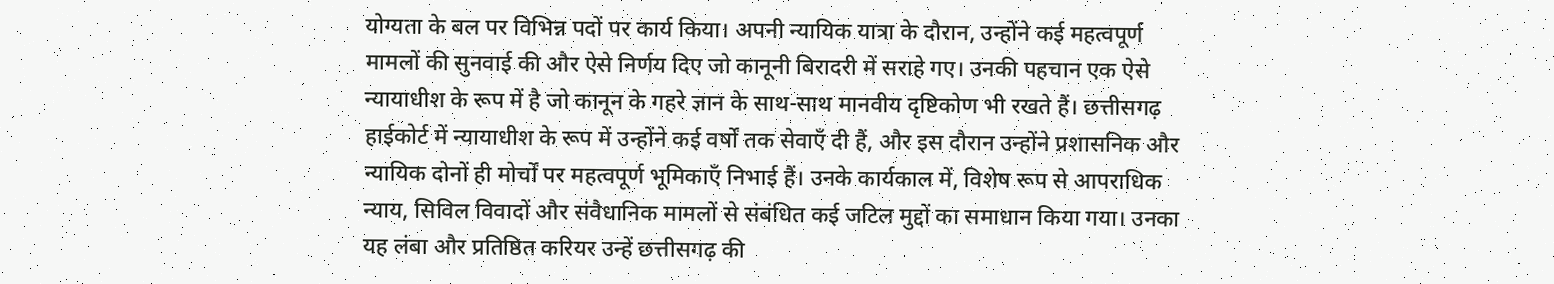योग्यता के बल पर विभिन्न पदों पर कार्य किया। अपनी न्यायिक यात्रा के दौरान, उन्होंने कई महत्वपूर्ण मामलों की सुनवाई की और ऐसे निर्णय दिए जो कानूनी बिरादरी में सराहे गए। उनकी पहचान एक ऐसे न्यायाधीश के रूप में है जो कानून के गहरे ज्ञान के साथ-साथ मानवीय दृष्टिकोण भी रखते हैं। छत्तीसगढ़ हाईकोर्ट में न्यायाधीश के रूप में उन्होंने कई वर्षों तक सेवाएँ दी हैं, और इस दौरान उन्होंने प्रशासनिक और न्यायिक दोनों ही मोर्चों पर महत्वपूर्ण भूमिकाएँ निभाई हैं। उनके कार्यकाल में, विशेष रूप से आपराधिक न्याय, सिविल विवादों और संवैधानिक मामलों से संबंधित कई जटिल मुद्दों का समाधान किया गया। उनका यह लंबा और प्रतिष्ठित करियर उन्हें छत्तीसगढ़ की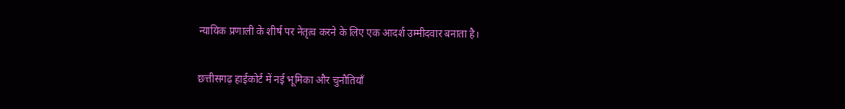न्यायिक प्रणाली के शीर्ष पर नेतृत्व करने के लिए एक आदर्श उम्मीदवार बनाता है।

छत्तीसगढ़ हाईकोर्ट में नई भूमिका और चुनौतियाँ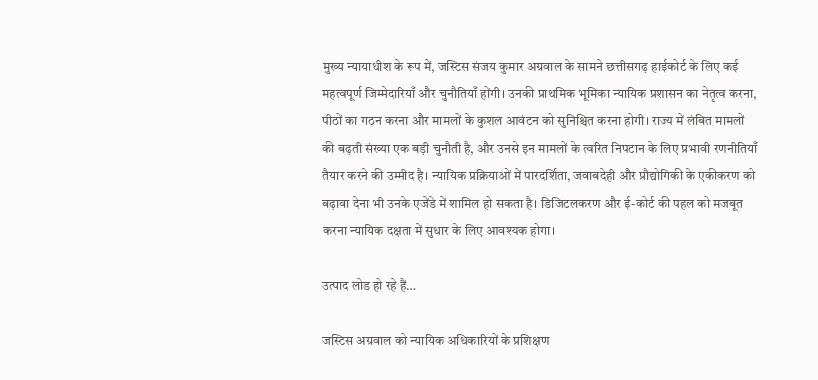मुख्य न्यायाधीश के रूप में, जस्टिस संजय कुमार अग्रवाल के सामने छत्तीसगढ़ हाईकोर्ट के लिए कई महत्वपूर्ण जिम्मेदारियाँ और चुनौतियाँ होंगी। उनकी प्राथमिक भूमिका न्यायिक प्रशासन का नेतृत्व करना, पीठों का गठन करना और मामलों के कुशल आवंटन को सुनिश्चित करना होगी। राज्य में लंबित मामलों की बढ़ती संख्या एक बड़ी चुनौती है, और उनसे इन मामलों के त्वरित निपटान के लिए प्रभावी रणनीतियाँ तैयार करने की उम्मीद है। न्यायिक प्रक्रियाओं में पारदर्शिता, जवाबदेही और प्रौद्योगिकी के एकीकरण को बढ़ावा देना भी उनके एजेंडे में शामिल हो सकता है। डिजिटलकरण और ई-कोर्ट की पहल को मजबूत करना न्यायिक दक्षता में सुधार के लिए आवश्यक होगा।

उत्पाद लोड हो रहे हैं…

जस्टिस अग्रवाल को न्यायिक अधिकारियों के प्रशिक्षण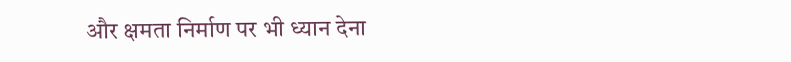और क्षमता निर्माण पर भी ध्यान देना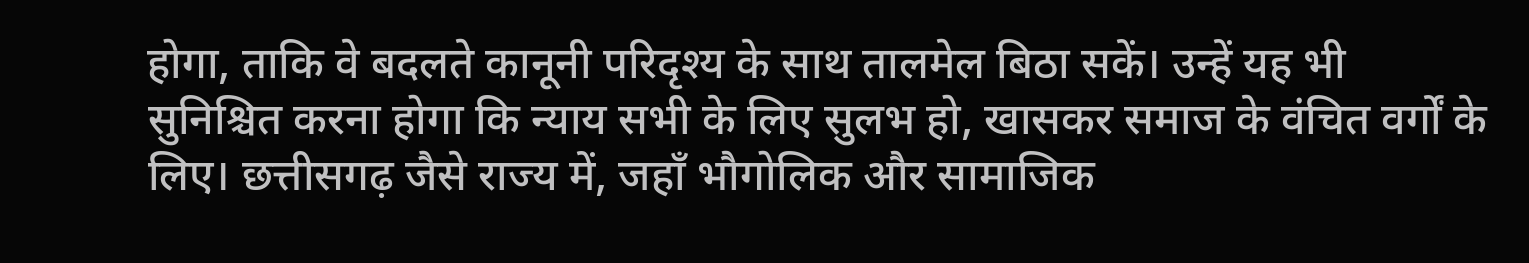होगा, ताकि वे बदलते कानूनी परिदृश्य के साथ तालमेल बिठा सकें। उन्हें यह भी सुनिश्चित करना होगा कि न्याय सभी के लिए सुलभ हो, खासकर समाज के वंचित वर्गों के लिए। छत्तीसगढ़ जैसे राज्य में, जहाँ भौगोलिक और सामाजिक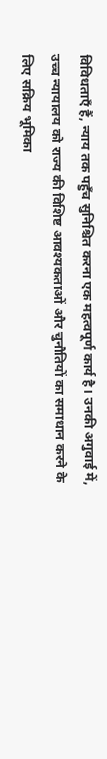विविधताएँ हैं, न्याय तक पहुँच सुनिश्चित करना एक महत्वपूर्ण कार्य है। उनकी अगुवाई में, उच्च न्यायालय को राज्य की विशिष्ट आवश्यकताओं और चुनौतियों का समाधान करने के लिए सक्रिय भूमिका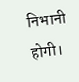निभानी होगी।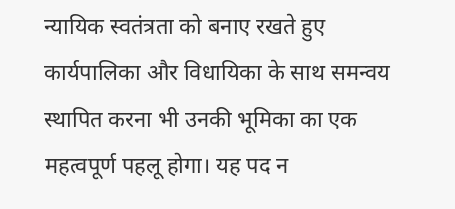न्यायिक स्वतंत्रता को बनाए रखते हुए कार्यपालिका और विधायिका के साथ समन्वय स्थापित करना भी उनकी भूमिका का एक महत्वपूर्ण पहलू होगा। यह पद न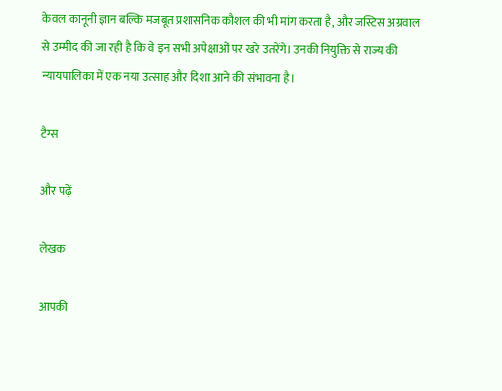केवल कानूनी ज्ञान बल्कि मजबूत प्रशासनिक कौशल की भी मांग करता है, और जस्टिस अग्रवाल से उम्मीद की जा रही है कि वे इन सभी अपेक्षाओं पर खरे उतरेंगे। उनकी नियुक्ति से राज्य की न्यायपालिका में एक नया उत्साह और दिशा आने की संभावना है।

टैग्स

और पढ़ें

लेखक

आपकी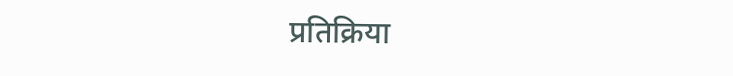प्रतिक्रिया